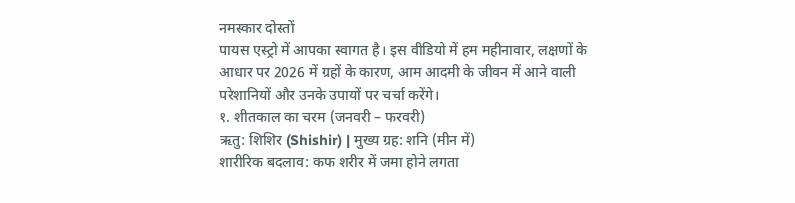नमस्कार दोस्तों
पायस एस्ट्रो में आपका स्वागत है। इस वीडियो में हम महीनावार, लक्षणों के आधार पर 2026 में ग्रहों के कारण, आम आदमी के जीवन में आने वाली परेशानियों और उनके उपायों पर चर्चा करेंगे।
१. शीतकाल का चरम (जनवरी – फरवरी)
ऋतु: शिशिर (Shishir) | मुख्य ग्रह: शनि (मीन में)
शारीरिक बदलाव: कफ शरीर में जमा होने लगता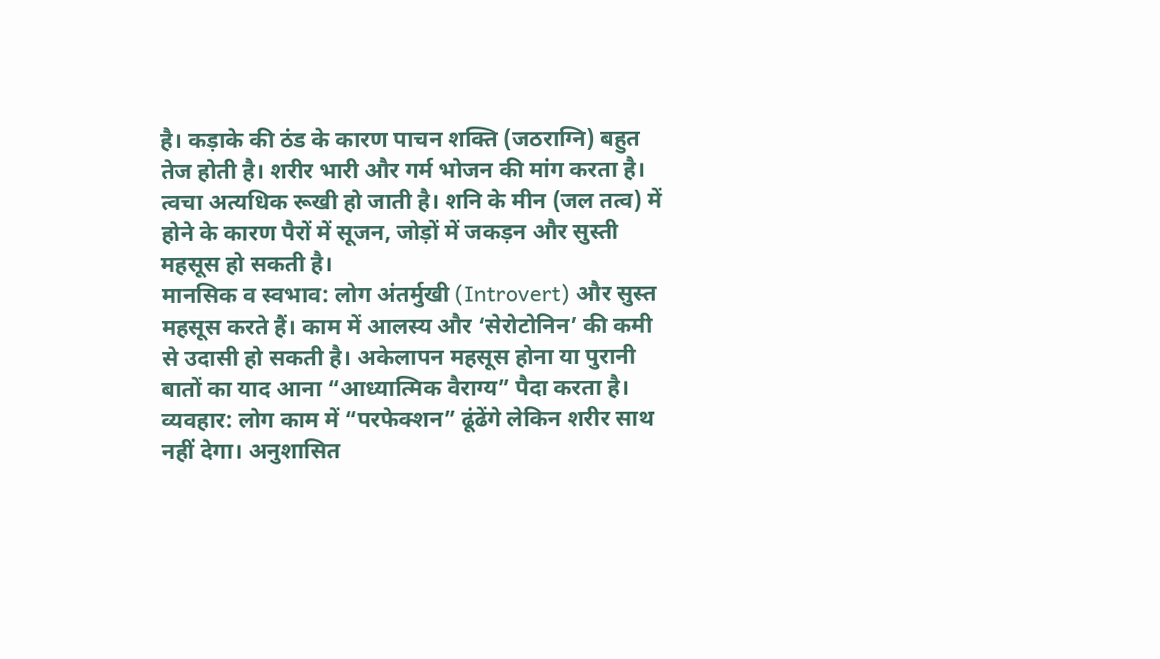है। कड़ाके की ठंड के कारण पाचन शक्ति (जठराग्नि) बहुत तेज होती है। शरीर भारी और गर्म भोजन की मांग करता है। त्वचा अत्यधिक रूखी हो जाती है। शनि के मीन (जल तत्व) में होने के कारण पैरों में सूजन, जोड़ों में जकड़न और सुस्ती महसूस हो सकती है।
मानसिक व स्वभाव: लोग अंतर्मुखी (Introvert) और सुस्त महसूस करते हैं। काम में आलस्य और ‘सेरोटोनिन’ की कमी से उदासी हो सकती है। अकेलापन महसूस होना या पुरानी बातों का याद आना “आध्यात्मिक वैराग्य” पैदा करता है।
व्यवहार: लोग काम में “परफेक्शन” ढूंढेंगे लेकिन शरीर साथ नहीं देगा। अनुशासित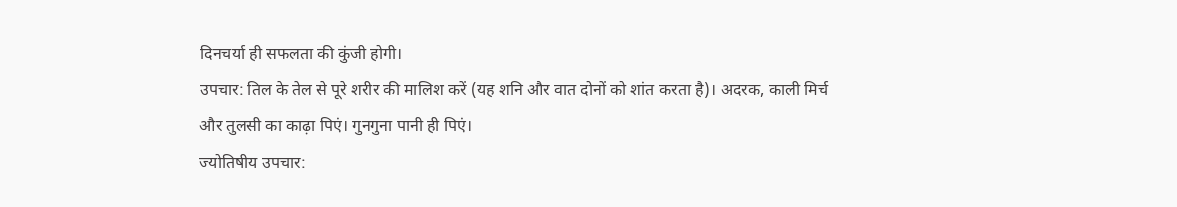दिनचर्या ही सफलता की कुंजी होगी।
उपचार: तिल के तेल से पूरे शरीर की मालिश करें (यह शनि और वात दोनों को शांत करता है)। अदरक, काली मिर्च और तुलसी का काढ़ा पिएं। गुनगुना पानी ही पिएं।
ज्योतिषीय उपचार: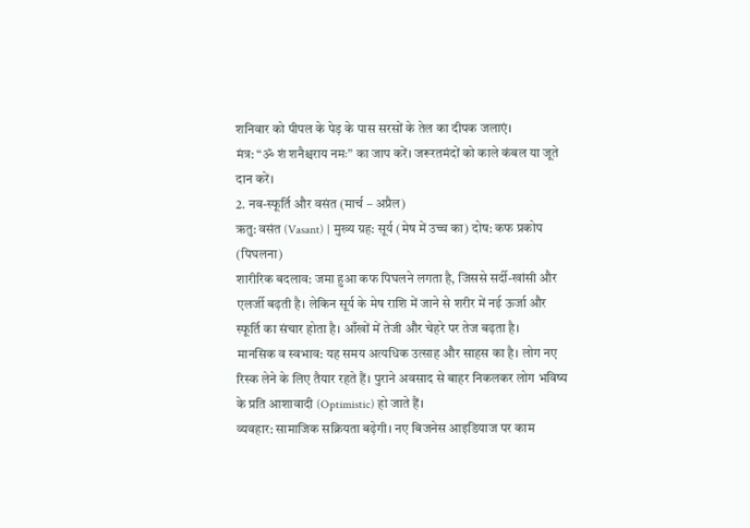शनिवार को पीपल के पेड़ के पास सरसों के तेल का दीपक जलाएं।
मंत्र: “ॐ शं शनैश्चराय नमः” का जाप करें। जरूरतमंदों को काले कंबल या जूते दान करें।
2. नव-स्फूर्ति और वसंत (मार्च – अप्रैल)
ऋतु: वसंत (Vasant) | मुख्य ग्रह: सूर्य (मेष में उच्च का) दोष: कफ प्रकोप (पिघलना)
शारीरिक बदलाव: जमा हुआ कफ पिघलने लगता है, जिससे सर्दी-खांसी और एलर्जी बढ़ती है। लेकिन सूर्य के मेष राशि में जाने से शरीर में नई ऊर्जा और स्फूर्ति का संचार होता है। आँखों में तेजी और चेहरे पर तेज बढ़ता है।
मानसिक व स्वभाव: यह समय अत्यधिक उत्साह और साहस का है। लोग नए रिस्क लेने के लिए तैयार रहते हैं। पुराने अवसाद से बाहर निकलकर लोग भविष्य के प्रति आशावादी (Optimistic) हो जाते हैं।
व्यवहार: सामाजिक सक्रियता बढ़ेगी। नए बिजनेस आइडियाज पर काम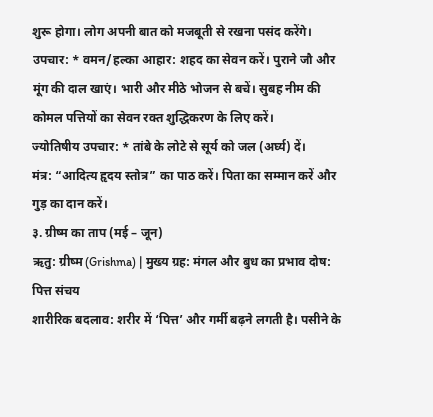शुरू होगा। लोग अपनी बात को मजबूती से रखना पसंद करेंगे।
उपचार: * वमन/हल्का आहार: शहद का सेवन करें। पुराने जौ और मूंग की दाल खाएं। भारी और मीठे भोजन से बचें। सुबह नीम की कोमल पत्तियों का सेवन रक्त शुद्धिकरण के लिए करें।
ज्योतिषीय उपचार: * तांबे के लोटे से सूर्य को जल (अर्घ्य) दें।
मंत्र: “आदित्य हृदय स्तोत्र” का पाठ करें। पिता का सम्मान करें और गुड़ का दान करें।
३. ग्रीष्म का ताप (मई – जून)
ऋतु: ग्रीष्म (Grishma) | मुख्य ग्रह: मंगल और बुध का प्रभाव दोष: पित्त संचय
शारीरिक बदलाव: शरीर में ‘पित्त’ और गर्मी बढ़ने लगती है। पसीने के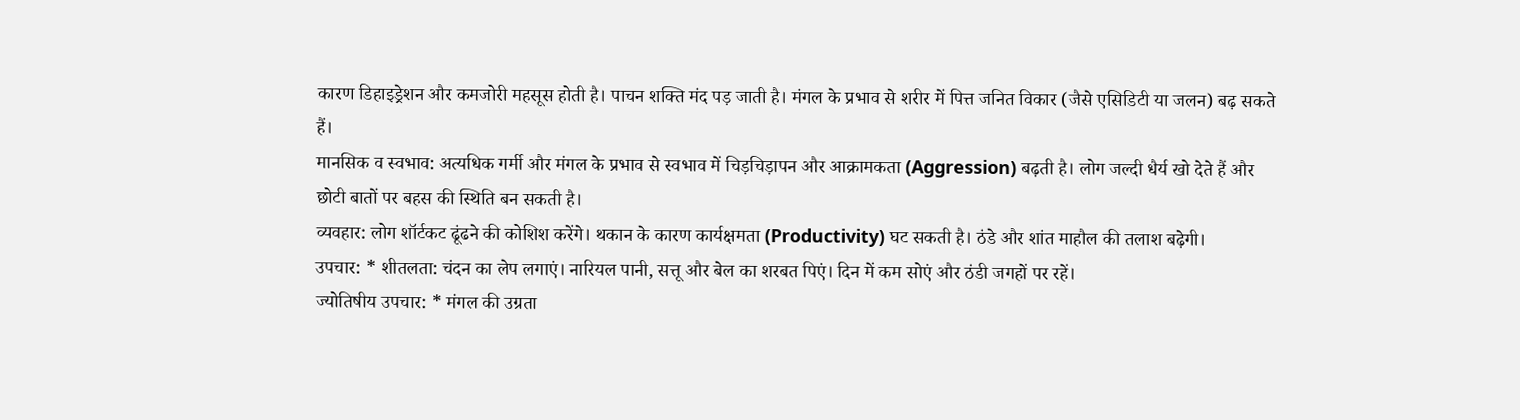कारण डिहाइड्रेशन और कमजोरी महसूस होती है। पाचन शक्ति मंद पड़ जाती है। मंगल के प्रभाव से शरीर में पित्त जनित विकार (जैसे एसिडिटी या जलन) बढ़ सकते हैं।
मानसिक व स्वभाव: अत्यधिक गर्मी और मंगल के प्रभाव से स्वभाव में चिड़चिड़ापन और आक्रामकता (Aggression) बढ़ती है। लोग जल्दी धैर्य खो देते हैं और छोटी बातों पर बहस की स्थिति बन सकती है।
व्यवहार: लोग शॉर्टकट ढूंढने की कोशिश करेंगे। थकान के कारण कार्यक्षमता (Productivity) घट सकती है। ठंडे और शांत माहौल की तलाश बढ़ेगी।
उपचार: * शीतलता: चंदन का लेप लगाएं। नारियल पानी, सत्तू और बेल का शरबत पिएं। दिन में कम सोएं और ठंडी जगहों पर रहें।
ज्योतिषीय उपचार: * मंगल की उग्रता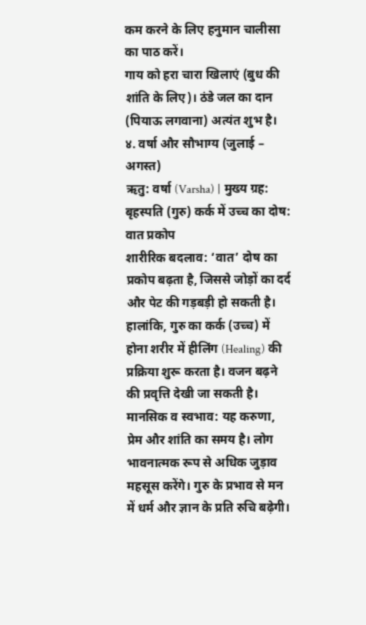कम करने के लिए हनुमान चालीसा का पाठ करें।
गाय को हरा चारा खिलाएं (बुध की शांति के लिए)। ठंडे जल का दान (पियाऊ लगवाना) अत्यंत शुभ है।
४. वर्षा और सौभाग्य (जुलाई – अगस्त)
ऋतु: वर्षा (Varsha) | मुख्य ग्रह: बृहस्पति (गुरु) कर्क में उच्च का दोष: वात प्रकोप
शारीरिक बदलाव: ‘वात’ दोष का प्रकोप बढ़ता है, जिससे जोड़ों का दर्द और पेट की गड़बड़ी हो सकती है। हालांकि, गुरु का कर्क (उच्च) में होना शरीर में हीलिंग (Healing) की प्रक्रिया शुरू करता है। वजन बढ़ने की प्रवृत्ति देखी जा सकती है।
मानसिक व स्वभाव: यह करुणा, प्रेम और शांति का समय है। लोग भावनात्मक रूप से अधिक जुड़ाव महसूस करेंगे। गुरु के प्रभाव से मन में धर्म और ज्ञान के प्रति रुचि बढ़ेगी।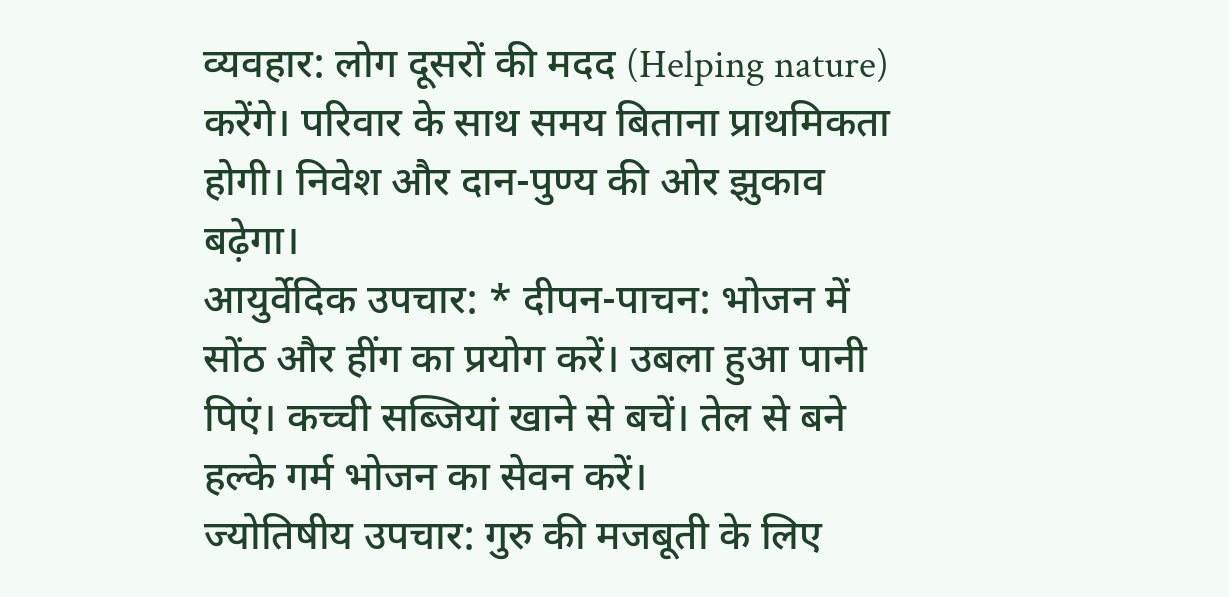व्यवहार: लोग दूसरों की मदद (Helping nature) करेंगे। परिवार के साथ समय बिताना प्राथमिकता होगी। निवेश और दान-पुण्य की ओर झुकाव बढ़ेगा।
आयुर्वेदिक उपचार: * दीपन-पाचन: भोजन में सोंठ और हींग का प्रयोग करें। उबला हुआ पानी पिएं। कच्ची सब्जियां खाने से बचें। तेल से बने हल्के गर्म भोजन का सेवन करें।
ज्योतिषीय उपचार: गुरु की मजबूती के लिए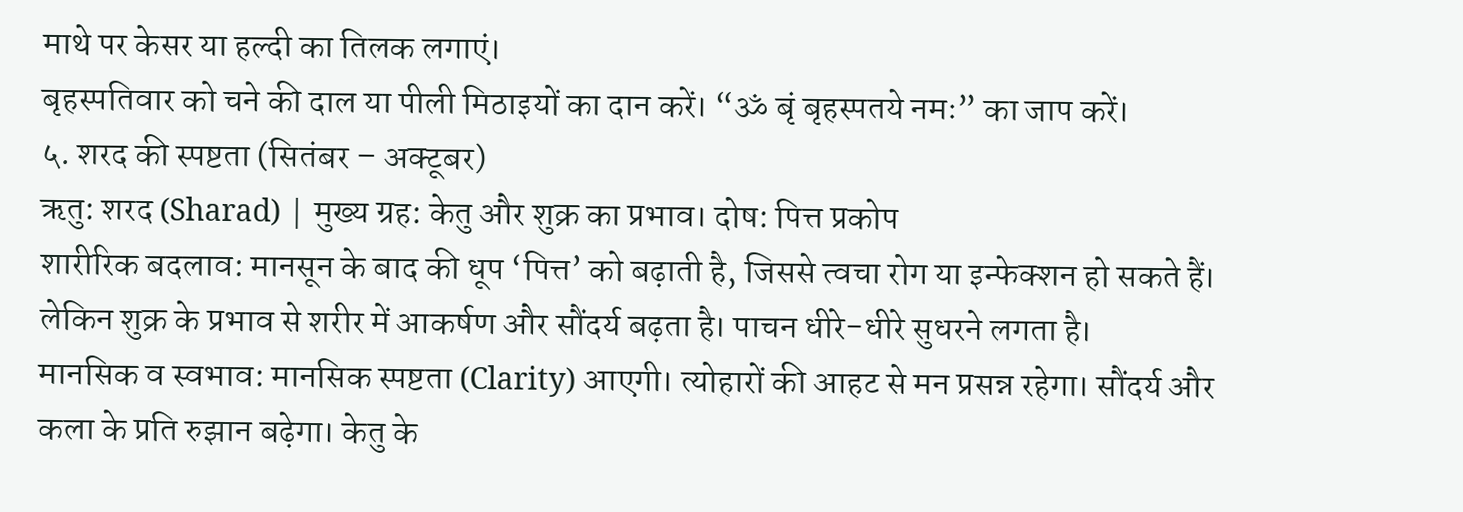माथे पर केसर या हल्दी का तिलक लगाएं।
बृहस्पतिवार को चने की दाल या पीली मिठाइयों का दान करें। “ॐ बृं बृहस्पतये नमः” का जाप करें।
५. शरद की स्पष्टता (सितंबर – अक्टूबर)
ऋतु: शरद (Sharad) | मुख्य ग्रह: केतु और शुक्र का प्रभाव। दोष: पित्त प्रकोप
शारीरिक बदलाव: मानसून के बाद की धूप ‘पित्त’ को बढ़ाती है, जिससे त्वचा रोग या इन्फेक्शन हो सकते हैं। लेकिन शुक्र के प्रभाव से शरीर में आकर्षण और सौंदर्य बढ़ता है। पाचन धीरे-धीरे सुधरने लगता है।
मानसिक व स्वभाव: मानसिक स्पष्टता (Clarity) आएगी। त्योहारों की आहट से मन प्रसन्न रहेगा। सौंदर्य और कला के प्रति रुझान बढ़ेगा। केतु के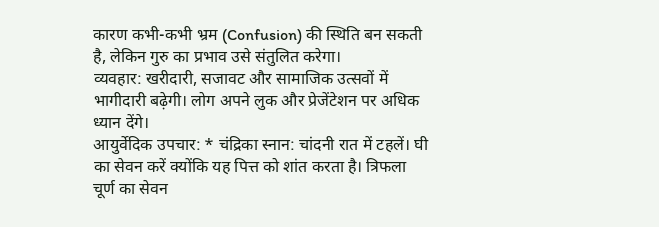कारण कभी-कभी भ्रम (Confusion) की स्थिति बन सकती है, लेकिन गुरु का प्रभाव उसे संतुलित करेगा।
व्यवहार: खरीदारी, सजावट और सामाजिक उत्सवों में भागीदारी बढ़ेगी। लोग अपने लुक और प्रेजेंटेशन पर अधिक ध्यान देंगे।
आयुर्वेदिक उपचार: * चंद्रिका स्नान: चांदनी रात में टहलें। घी का सेवन करें क्योंकि यह पित्त को शांत करता है। त्रिफला चूर्ण का सेवन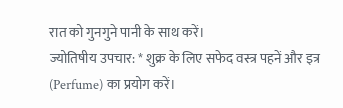रात को गुनगुने पानी के साथ करें।
ज्योतिषीय उपचार: * शुक्र के लिए सफेद वस्त्र पहनें और इत्र (Perfume) का प्रयोग करें।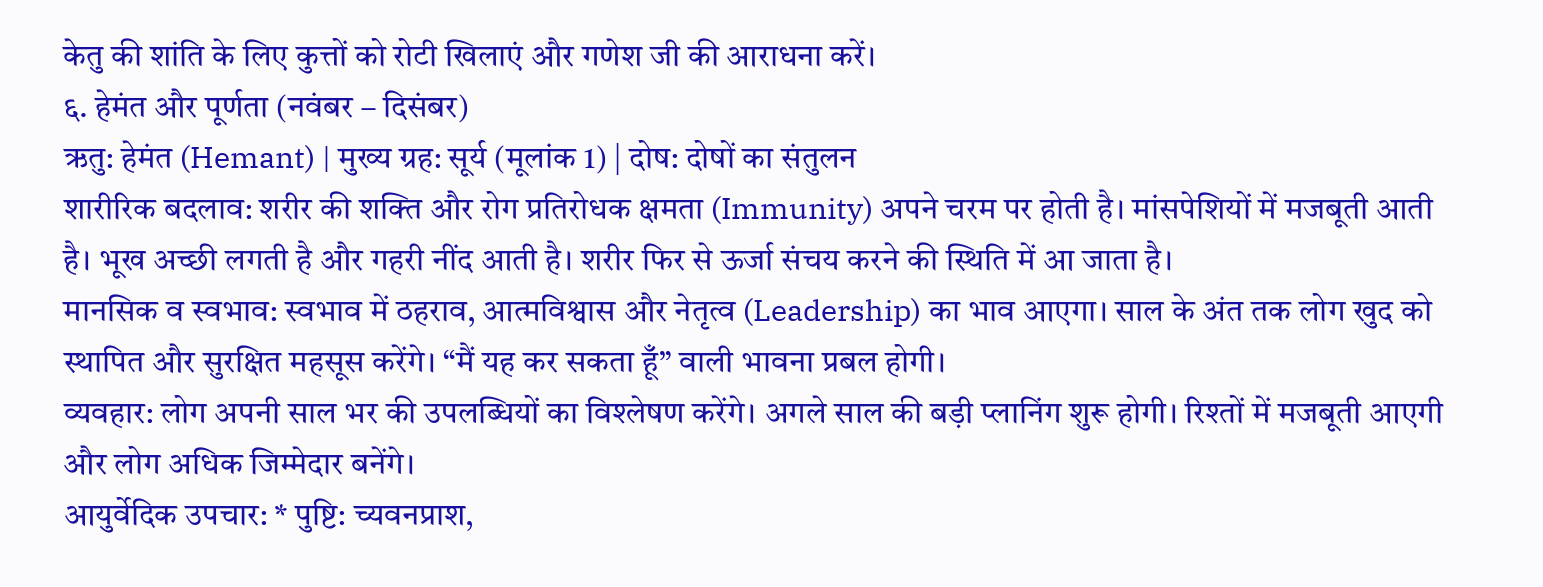केतु की शांति के लिए कुत्तों को रोटी खिलाएं और गणेश जी की आराधना करें।
६. हेमंत और पूर्णता (नवंबर – दिसंबर)
ऋतु: हेमंत (Hemant) | मुख्य ग्रह: सूर्य (मूलांक 1) | दोष: दोषों का संतुलन
शारीरिक बदलाव: शरीर की शक्ति और रोग प्रतिरोधक क्षमता (Immunity) अपने चरम पर होती है। मांसपेशियों में मजबूती आती है। भूख अच्छी लगती है और गहरी नींद आती है। शरीर फिर से ऊर्जा संचय करने की स्थिति में आ जाता है।
मानसिक व स्वभाव: स्वभाव में ठहराव, आत्मविश्वास और नेतृत्व (Leadership) का भाव आएगा। साल के अंत तक लोग खुद को स्थापित और सुरक्षित महसूस करेंगे। “मैं यह कर सकता हूँ” वाली भावना प्रबल होगी।
व्यवहार: लोग अपनी साल भर की उपलब्धियों का विश्लेषण करेंगे। अगले साल की बड़ी प्लानिंग शुरू होगी। रिश्तों में मजबूती आएगी और लोग अधिक जिम्मेदार बनेंगे।
आयुर्वेदिक उपचार: * पुष्टि: च्यवनप्राश,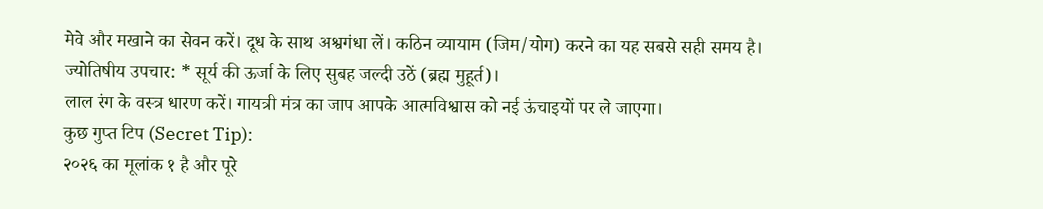मेवे और मखाने का सेवन करें। दूध के साथ अश्वगंधा लें। कठिन व्यायाम (जिम/योग) करने का यह सबसे सही समय है।
ज्योतिषीय उपचार: * सूर्य की ऊर्जा के लिए सुबह जल्दी उठें (ब्रह्म मुहूर्त)।
लाल रंग के वस्त्र धारण करें। गायत्री मंत्र का जाप आपके आत्मविश्वास को नई ऊंचाइयों पर ले जाएगा।
कुछ गुप्त टिप (Secret Tip):
२०२६ का मूलांक १ है और पूरे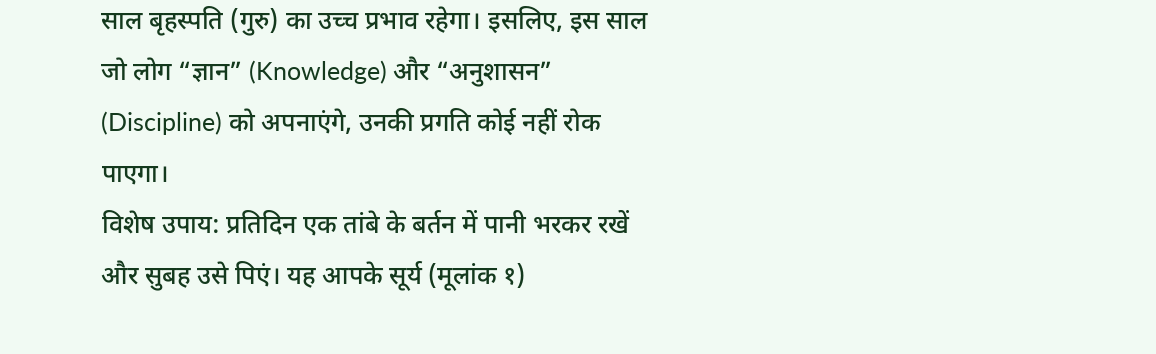साल बृहस्पति (गुरु) का उच्च प्रभाव रहेगा। इसलिए, इस साल जो लोग “ज्ञान” (Knowledge) और “अनुशासन” (Discipline) को अपनाएंगे, उनकी प्रगति कोई नहीं रोक पाएगा।
विशेष उपाय: प्रतिदिन एक तांबे के बर्तन में पानी भरकर रखें और सुबह उसे पिएं। यह आपके सूर्य (मूलांक १)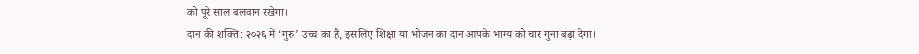को पूरे साल बलवान रखेगा।
दान की शक्ति: २०२६ में ‘गुरु’ उच्च का है, इसलिए शिक्षा या भोजन का दान आपके भाग्य को चार गुना बढ़ा देगा।